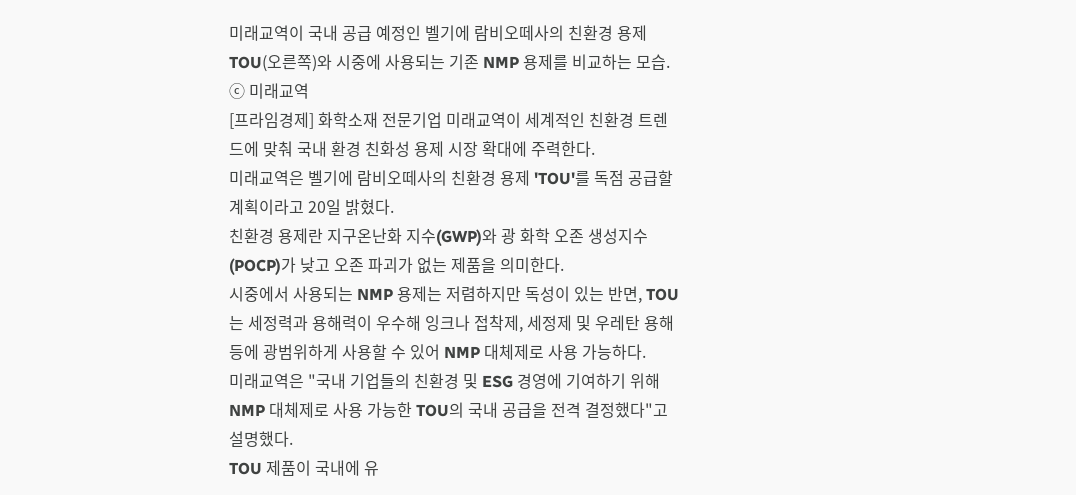미래교역이 국내 공급 예정인 벨기에 람비오떼사의 친환경 용제 TOU(오른쪽)와 시중에 사용되는 기존 NMP 용제를 비교하는 모습. ⓒ 미래교역
[프라임경제] 화학소재 전문기업 미래교역이 세계적인 친환경 트렌드에 맞춰 국내 환경 친화성 용제 시장 확대에 주력한다.
미래교역은 벨기에 람비오떼사의 친환경 용제 'TOU'를 독점 공급할 계획이라고 20일 밝혔다.
친환경 용제란 지구온난화 지수(GWP)와 광 화학 오존 생성지수(POCP)가 낮고 오존 파괴가 없는 제품을 의미한다.
시중에서 사용되는 NMP 용제는 저렴하지만 독성이 있는 반면, TOU는 세정력과 용해력이 우수해 잉크나 접착제, 세정제 및 우레탄 용해 등에 광범위하게 사용할 수 있어 NMP 대체제로 사용 가능하다.
미래교역은 "국내 기업들의 친환경 및 ESG 경영에 기여하기 위해 NMP 대체제로 사용 가능한 TOU의 국내 공급을 전격 결정했다"고 설명했다.
TOU 제품이 국내에 유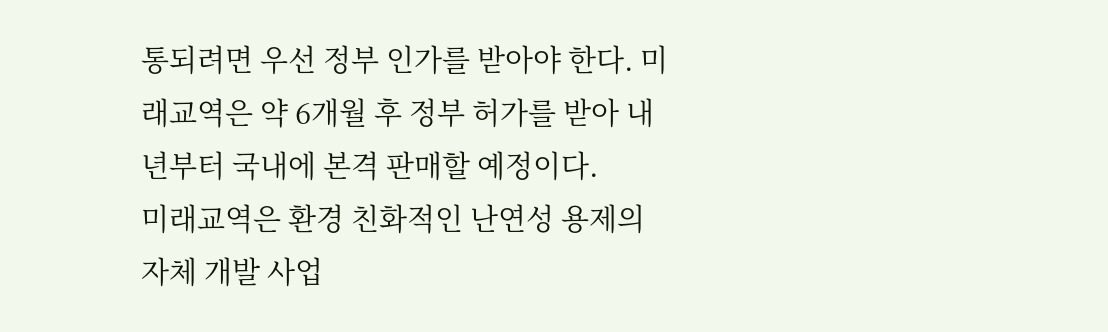통되려면 우선 정부 인가를 받아야 한다. 미래교역은 약 6개월 후 정부 허가를 받아 내년부터 국내에 본격 판매할 예정이다.
미래교역은 환경 친화적인 난연성 용제의 자체 개발 사업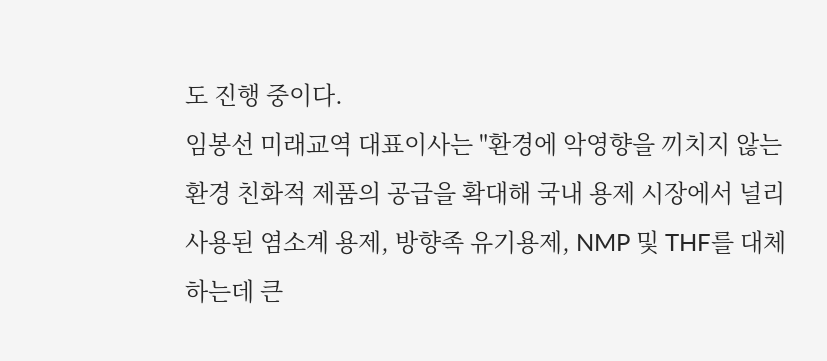도 진행 중이다.
임봉선 미래교역 대표이사는 "환경에 악영향을 끼치지 않는 환경 친화적 제품의 공급을 확대해 국내 용제 시장에서 널리 사용된 염소계 용제, 방향족 유기용제, NMP 및 THF를 대체 하는데 큰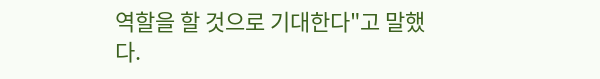역할을 할 것으로 기대한다"고 말했다.